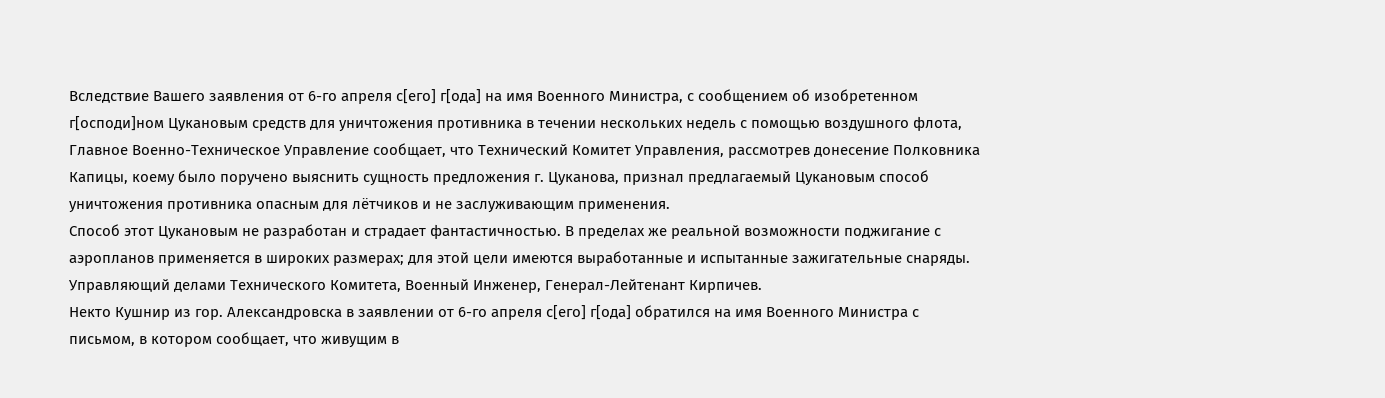Вследствие Вашего заявления от 6-го апреля с[его] г[ода] на имя Военного Министра, с сообщением об изобретенном г[осподи]ном Цукановым средств для уничтожения противника в течении нескольких недель с помощью воздушного флота, Главное Военно-Техническое Управление сообщает, что Технический Комитет Управления, рассмотрев донесение Полковника Капицы, коему было поручено выяснить сущность предложения г. Цуканова, признал предлагаемый Цукановым способ уничтожения противника опасным для лётчиков и не заслуживающим применения.
Способ этот Цукановым не разработан и страдает фантастичностью. В пределах же реальной возможности поджигание с аэропланов применяется в широких размерах; для этой цели имеются выработанные и испытанные зажигательные снаряды.
Управляющий делами Технического Комитета, Военный Инженер, Генерал-Лейтенант Кирпичев.
Некто Кушнир из гор. Александровска в заявлении от 6-го апреля с[его] г[ода] обратился на имя Военного Министра с письмом, в котором сообщает, что живущим в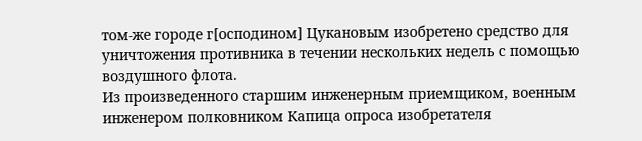том-же городе г[осподином] Цукановым изобретено средство для уничтожения противника в течении нескольких недель с помощью воздушного флота.
Из произведенного старшим инженерным приемщиком, военным инженером полковником Капица опроса изобретателя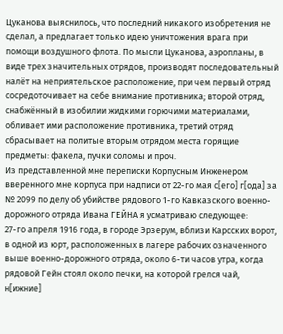Цуканова выяснилось, что последний никакого изобретения не сделал, а предлагает только идею уничтожения врага при помощи воздушного флота. По мысли Цуканова, аэропланы, в виде трех значительных отрядов, производят последовательный налёт на неприятельское расположение, при чем первый отряд сосредоточивает на себе внимание противника; второй отряд, снабжённый в изобилии жидкими горючими материалами, обливает ими расположение противника, третий отряд сбрасывает на политые вторым отрядом места горящие предметы: факела, пучки соломы и проч.
Из представленной мне переписки Корпусным Инженером вверенного мне корпуса при надписи от 22-го мая с[его] г[ода] за № 2099 по делу об убийстве рядового 1-го Кавказского военно-дорожного отряда Ивана ГЕЙНА я усматриваю следующее:
27-го апреля 1916 года, в городе Эрзерум, вблизи Карсских ворот, в одной из юрт, расположенных в лагере рабочих означенного выше военно-дорожного отряда, около 6-ти часов утра, когда рядовой Гейн стоял около печки, на которой грелся чай, н[ижние]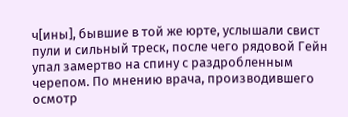ч[ины], бывшие в той же юрте, услышали свист пули и сильный треск, после чего рядовой Гейн упал замертво на спину с раздробленным черепом. По мнению врача, производившего осмотр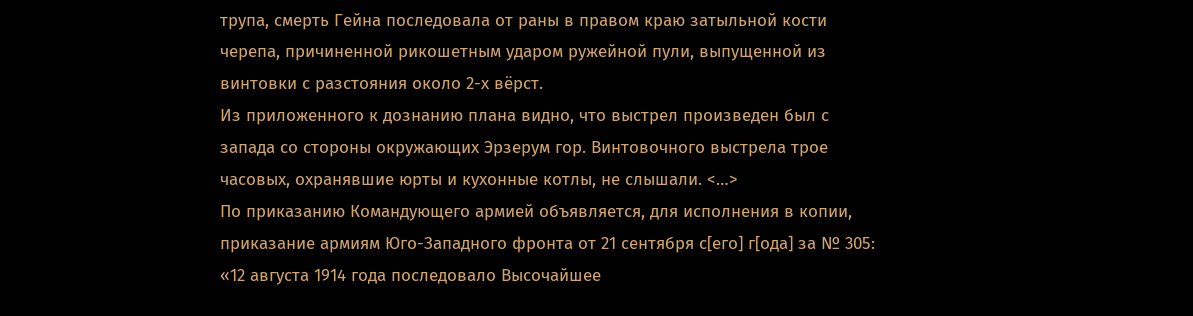трупа, смерть Гейна последовала от раны в правом краю затыльной кости черепа, причиненной рикошетным ударом ружейной пули, выпущенной из винтовки с разстояния около 2-х вёрст.
Из приложенного к дознанию плана видно, что выстрел произведен был с запада со стороны окружающих Эрзерум гор. Винтовочного выстрела трое часовых, охранявшие юрты и кухонные котлы, не слышали. <…>
По приказанию Командующего армией объявляется, для исполнения в копии, приказание армиям Юго-Западного фронта от 21 сентября с[его] г[ода] за № 305:
«12 августа 1914 года последовало Высочайшее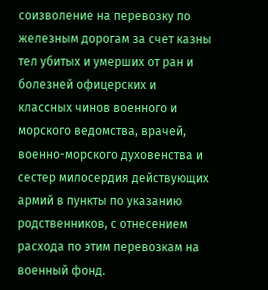соизволение на перевозку по железным дорогам за счет казны тел убитых и умерших от ран и болезней офицерских и классных чинов военного и морского ведомства, врачей, военно-морского духовенства и сестер милосердия действующих армий в пункты по указанию родственников, с отнесением расхода по этим перевозкам на военный фонд.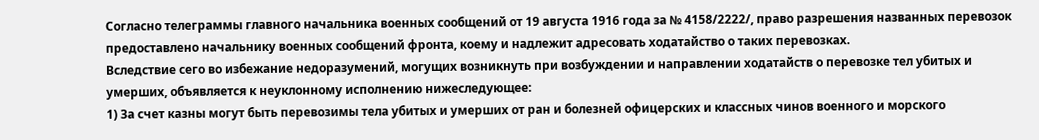Согласно телеграммы главного начальника военных сообщений от 19 августа 1916 года за № 4158/2222/, право разрешения названных перевозок предоставлено начальнику военных сообщений фронта, коему и надлежит адресовать ходатайство о таких перевозках.
Вследствие сего во избежание недоразумений, могущих возникнуть при возбуждении и направлении ходатайств о перевозке тел убитых и умерших, объявляется к неуклонному исполнению нижеследующее:
1) За счет казны могут быть перевозимы тела убитых и умерших от ран и болезней офицерских и классных чинов военного и морского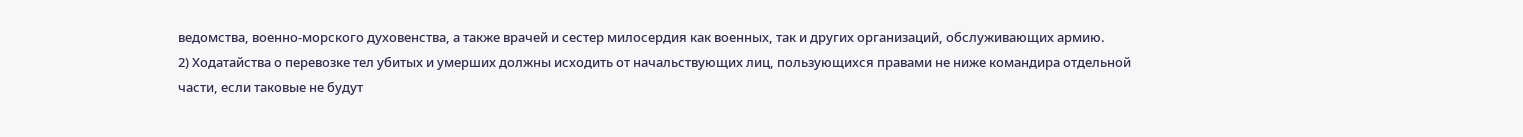ведомства, военно-морского духовенства, а также врачей и сестер милосердия как военных, так и других организаций, обслуживающих армию.
2) Ходатайства о перевозке тел убитых и умерших должны исходить от начальствующих лиц, пользующихся правами не ниже командира отдельной части, если таковые не будут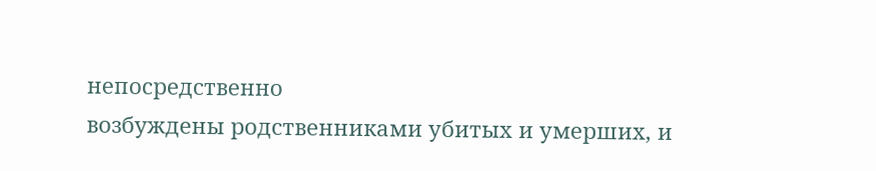непосредственно
возбуждены родственниками убитых и умерших, и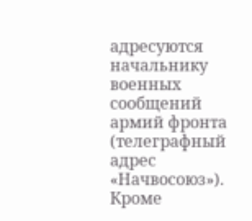адресуются начальнику военных сообщений армий фронта (телеграфный адрес «Начвосоюз»). Кроме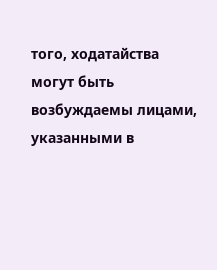того, ходатайства могут быть возбуждаемы лицами, указанными в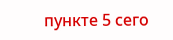пункте 5 сего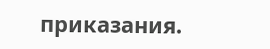приказания.